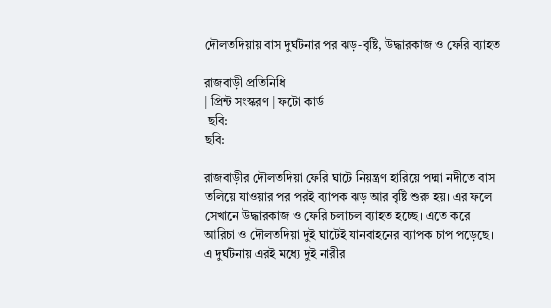দৌলতদিয়ায় বাস দুর্ঘটনার পর ঝড়-বৃষ্টি, উদ্ধারকাজ ও ফেরি ব্যাহত

রাজবাড়ী প্রতিনিধি
| প্রিন্ট সংস্করণ | ফটো কার্ড
 ছবি:
ছবি:

রাজবাড়ীর দৌলতদিয়া ফেরি ঘাটে নিয়ন্ত্রণ হারিয়ে পদ্মা নদীতে বাস তলিয়ে যাওয়ার পর পরই ব্যাপক ঝড় আর বৃষ্টি শুরু হয়। এর ফলে সেখানে উদ্ধারকাজ ও ফেরি চলাচল ব্যাহত হচ্ছে। এতে করে আরিচা ও দৌলতদিয়া দুই ঘাটেই যানবাহনের ব্যাপক চাপ পড়েছে। এ দুর্ঘটনায় এরই মধ্যে দুই নারীর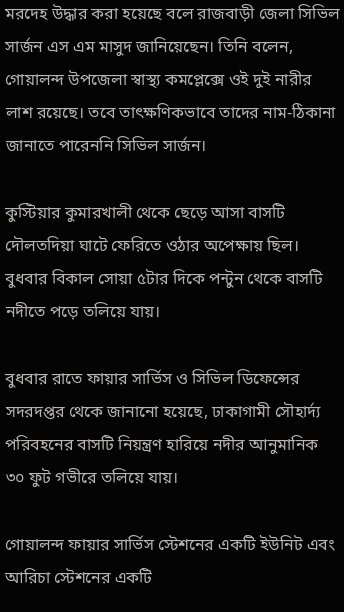মরদেহ উদ্ধার করা হয়েছে বলে রাজবাড়ী জেলা সিভিল সার্জন এস এম মাসুদ জানিয়েছেন। তিনি বলেন, গোয়ালন্দ উপজেলা স্বাস্থ্য কমপ্লেক্সে ওই দুই নারীর লাশ রয়েছে। তবে তাৎক্ষণিকভাবে তাদের নাম-ঠিকানা জানাতে পারেননি সিভিল সার্জন।

কুস্টিয়ার কুমারখালী থেকে ছেড়ে আসা বাসটি দৌলতদিয়া ঘাটে ফেরিতে ওঠার অপেক্ষায় ছিল। বুধবার বিকাল সোয়া ৫টার দিকে পন্টুন থেকে বাসটি নদীতে পড়ে তলিয়ে যায়।

বুধবার রাতে ফায়ার সার্ভিস ও সিভিল ডিফেন্সের সদরদপ্তর থেকে জানানো হয়েছে, ঢাকাগামী সৌহার্দ্য পরিবহনের বাসটি নিয়ন্ত্রণ হারিয়ে নদীর আনুমানিক ৩০ ফুট গভীরে তলিয়ে যায়।

গোয়ালন্দ ফায়ার সার্ভিস স্টেশনের একটি ইউনিট এবং আরিচা স্টেশনের একটি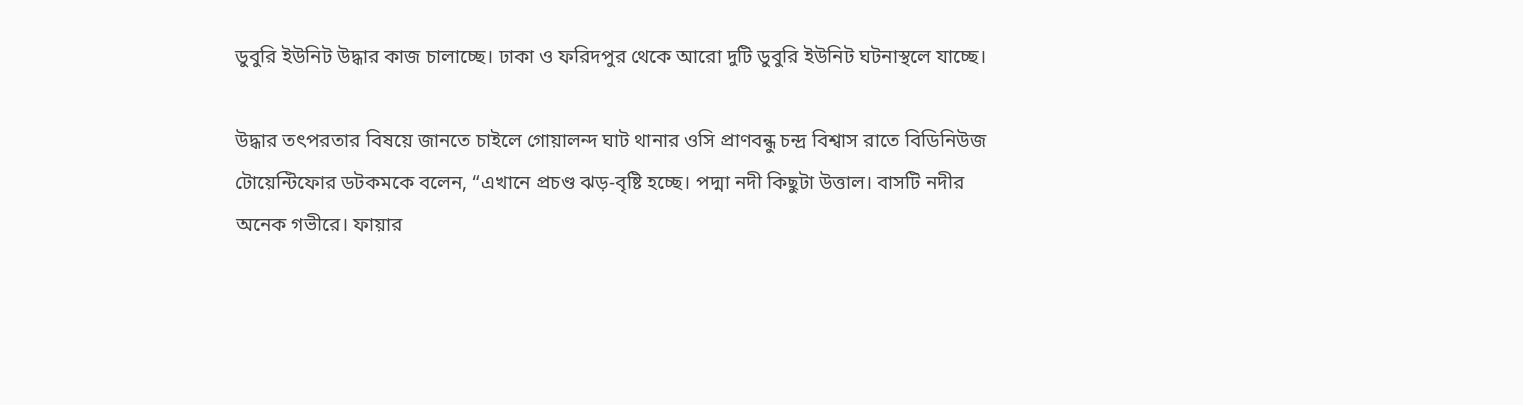ডুবুরি ইউনিট উদ্ধার কাজ চালাচ্ছে। ঢাকা ও ফরিদপুর থেকে আরো দুটি ডুবুরি ইউনিট ঘটনাস্থলে যাচ্ছে।

উদ্ধার তৎপরতার বিষয়ে জানতে চাইলে গোয়ালন্দ ঘাট থানার ওসি প্রাণবন্ধু চন্দ্র বিশ্বাস রাতে বিডিনিউজ টোয়েন্টিফোর ডটকমকে বলেন, “এখানে প্রচণ্ড ঝড়-বৃষ্টি হচ্ছে। পদ্মা নদী কিছুটা উত্তাল। বাসটি নদীর অনেক গভীরে। ফায়ার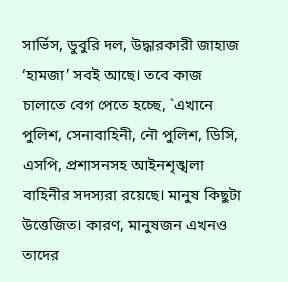সার্ভিস, ডুবুরি দল, উদ্ধারকারী জাহাজ ‘হামজা’ সবই আছে। তবে কাজ চালাতে বেগ পেতে হচ্ছে, `এখানে পুলিশ, সেনাবাহিনী, নৌ পুলিশ, ডিসি, এসপি, প্রশাসনসহ আইনশৃঙ্খলা বাহিনীর সদস্যরা রয়েছে। মানুষ কিছুটা উত্তেজিত। কারণ, মানুষজন এখনও তাদের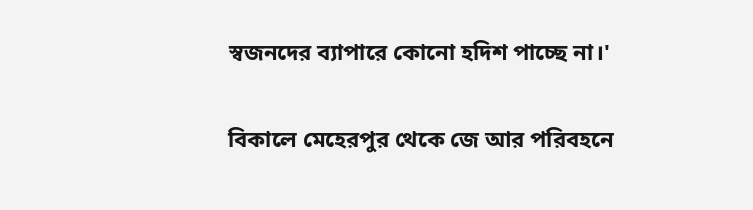স্বজনদের ব্যাপারে কোনো হদিশ পাচ্ছে না।'

বিকালে মেহেরপুর থেকে জে আর পরিবহনে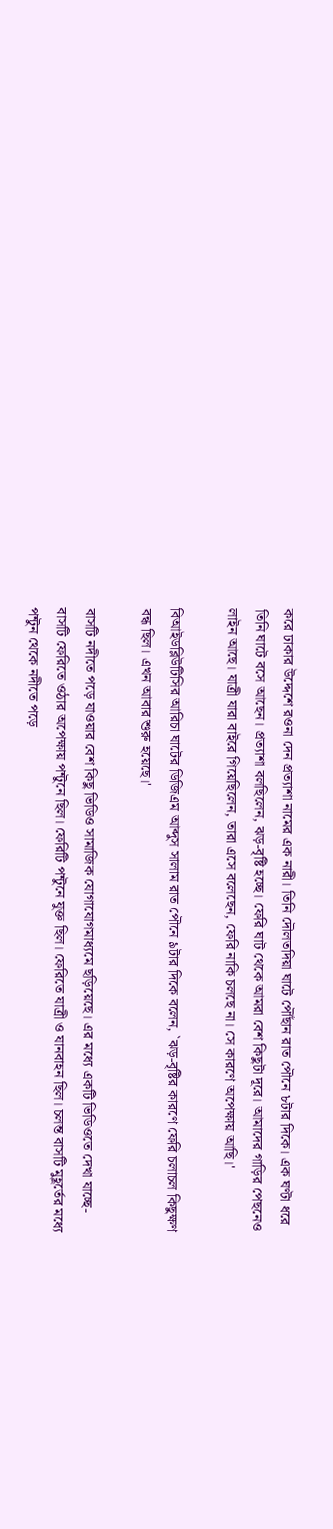করে ঢাকার উদ্দেশে রওনা দেন প্রত্যাশা নামের এক নারী। তিনি দৌলতদিয়া ঘাটে পৌঁছান রাত পৌনে ৮টার দিকে। এক ঘণ্টা ধরে তিনি ঘাটে বসে আছেন। প্রত্যাশা বলছিলেন, ঝড়-বৃষ্টি হচ্ছে। ফেরি ঘাট থেকে আমরা বেশ কিছুটা দূরে। আমাদের গাড়ির পেছনেও লাইন আছে। যাত্রী যারা বাইরে গিয়েছিলেন, তারা এসে বলেছেন, ফেরি নাকি চলছে না। সে কারণে অপেক্ষায় আছি।'

বিআইডব্লিউটিসির আরিচা ঘাটের ডিজিএম আব্দুস সালাম রাত পৌনে ৯টার দিকে বলেন, `ঝড়-বৃষ্টির কারণে ফেরি চলাচল কিছুক্ষণ বন্ধ ছিল। এখন আবার শুরু হয়েছে।'

বাসটি নদীতে পড়ে যাওয়ার বেশ কিছু ভিডিও সামাজিক যোগাযোগমাধ্যমে ছড়িয়েছে। এর মধ্যে একটি ভিডিওতে দেখা যাচ্ছে- বাসটি ফেরিতে ওঠার অপেক্ষায় পন্টুনে ছিল। ফেরিটি পন্টুনে যুক্ত ছিল। ফেরিতে যাত্রী ও যানবাহন ছিল। চলন্ত বাসটি মুহূর্তের মধ্যে পন্টুন থেকে নদীতে পড়ে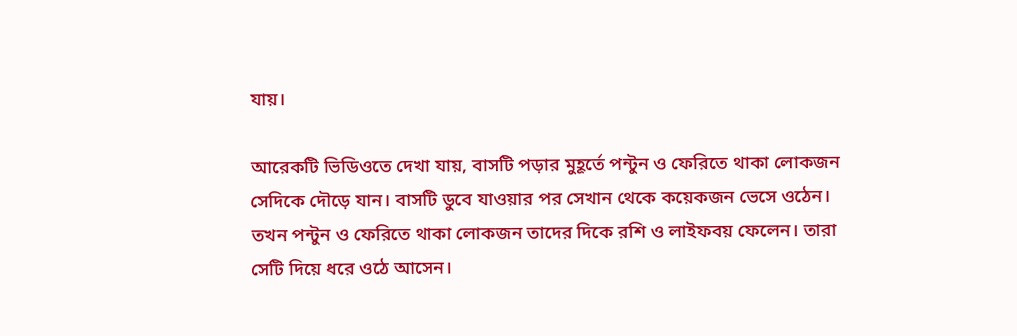যায়।

আরেকটি ভিডিওতে দেখা যায়, বাসটি পড়ার মুহূর্তে পন্টুন ও ফেরিতে থাকা লোকজন সেদিকে দৌড়ে যান। বাসটি ডুবে যাওয়ার পর সেখান থেকে কয়েকজন ভেসে ওঠেন। তখন পন্টুন ও ফেরিতে থাকা লোকজন তাদের দিকে রশি ও লাইফবয় ফেলেন। তারা সেটি দিয়ে ধরে ওঠে আসেন।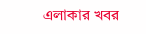এলাকার খবর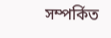সম্পর্কিত